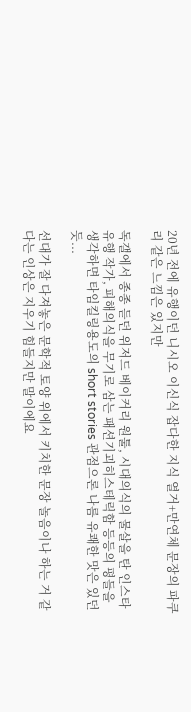20년 전에 유행이던 니시오 이신식 잡다한 지식 열거+만연체 문장의 파쿠리 같은 느낌은 있지만

독갤에서 종종 듣던 위저드 베이커리 원툴, 시대의식의 물살을 탄 인스타 유행 작가, 피해의식을 무기로 삼는 패션기괴히스테릭함 등등의 평들을 생각하면 타임킬링용도의 short stories 관점으론 나름 유쾌한 맛은 있던 듯...

선대가 잘 다져놓은 문학적 토양 위에서 키치한 문장 놀음이나 하는 거 같다는 인상은 지우기 힘들지만 말이에요